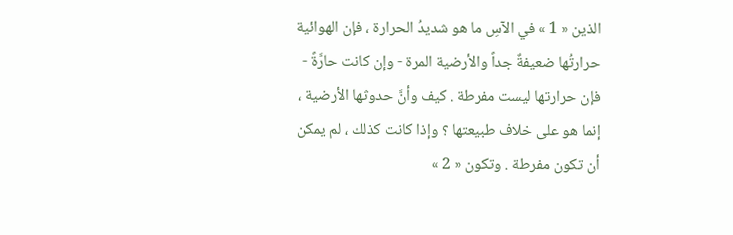الذين « 1 » في الآسِ ما هو شديدُ الحرارة ، فإن الهوائية حرارتُها ضعيفةٌ جداً والأرضية المرة - وإن كانت حارَّةً - فإن حرارتها ليست مفرطة . كيف وأنَّ حدوثها الأرضية ، إنما هو على خلاف طبيعتها ؟ وإذا كانت كذلك ، لم يمكن أن تكون مفرطة . وتكون « 2 »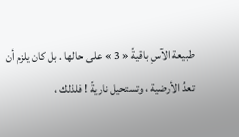طبيعة الآسِ باقيةً « 3 » على حالها . بل كان يلزم أن تعدُ الأرضية ، وتستحيل ناريةً ! فلذلك ،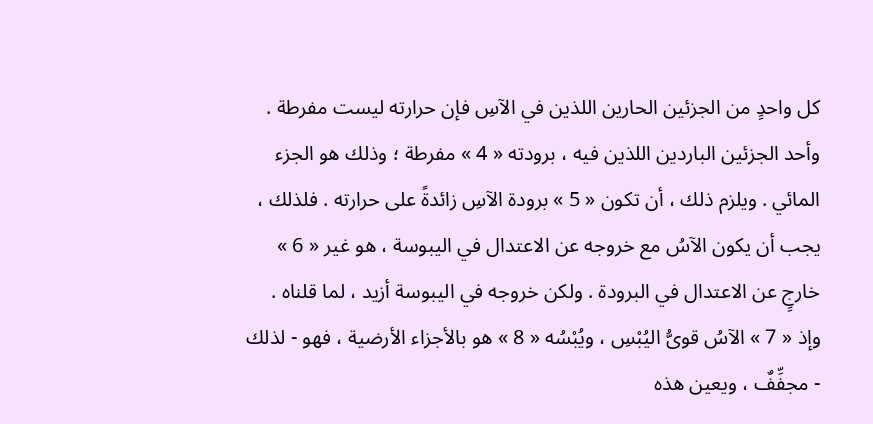كل واحدٍ من الجزئين الحارين اللذين في الآسِ فإن حرارته ليست مفرطة . وأحد الجزئين الباردين اللذين فيه ، برودته « 4 » مفرطة ؛ وذلك هو الجزء المائي . ويلزم ذلك ، أن تكون « 5 » برودة الآسِ زائدةً على حرارته . فلذلك ، يجب أن يكون الآسُ مع خروجه عن الاعتدال في اليبوسة ، هو غير « 6 » خارجٍ عن الاعتدال في البرودة . ولكن خروجه في اليبوسة أزيد ، لما قلناه .
وإذ « 7 » الآسُ قوىُّ اليُبْسِ ، ويُبْسُه « 8 » هو بالأجزاء الأرضية ، فهو - لذلك - مجفِّفٌ ، ويعين هذه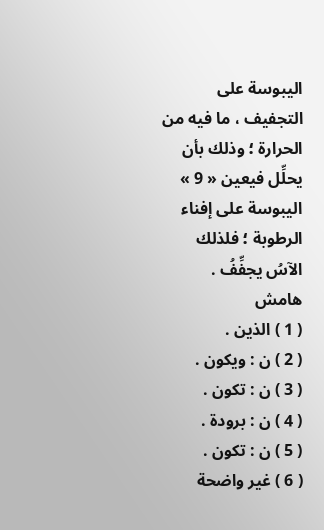اليبوسة على التجفيف ، ما فيه من الحرارة ؛ وذلك بأن يحلِّل فيعين « 9 » اليبوسة على إفناء الرطوبة ؛ فلذلك الآسُ يجفِّفُ .
هامش
( 1 ) الذين .
( 2 ) ن : ويكون .
( 3 ) ن : تكون .
( 4 ) ن : برودة .
( 5 ) ن : تكون .
( 6 ) غير واضحة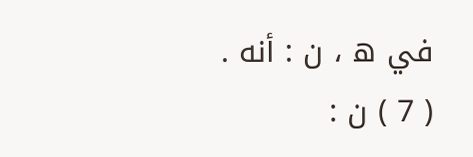في ه ، ن : أنه .
( 7 ) ن :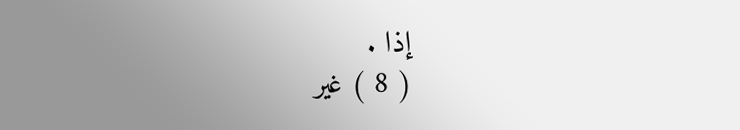إذا .
( 8 ) غير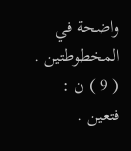واضحة في المخطوطتين .
( 9 ) ن : فتعين .